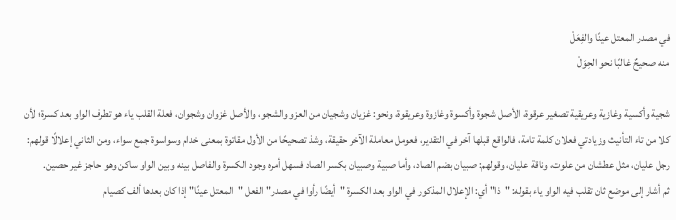في مصدر المعتل عينًا والفِعَلْ
منه صحيحٌ غالبًا نحو الحِوَلْ

شجية وأكسية وغازية وعريقية تصغير عرقوة، الأصل شجوة وأكسوة وغازوة وعريقوة، ونحو: غزيان وشجيان من العزو والشجو، والأصل غزوان وشجوان، فعلة القلب ياء هو تطرف الواو بعد كسرة؛ لأن كلا من تاء التأنيث وزيادتي فعلان كلمة تامة، فالواقع قبلها آخر في التقدير، فعومل معاملة الآخر حقيقة، وشذ تصحيحًا من الأول مقاتوة بمعنى خدام وسواسوة جمع سواء، ومن الثاني إعلالًا قولهم: رجل عليان، مثل عطشان من علوت، وناقة عليان، وقولهم: صبيان بضم الصاد، وأما صبية وصبيان بكسر الصاد فسهل أمره وجود الكسرة والفاصل بينه وبين الواو ساكن وهو حاجز غير حصين.
ثم أشار إلى موضع ثان تقلب فيه الواو ياء بقوله: "ذا" أي: الإعلال المذكور في الواو بعد الكسرة "أيضًا رأوا في مصدر" الفعل "المعتل عينًا" إذا كان بعدها ألف كصيام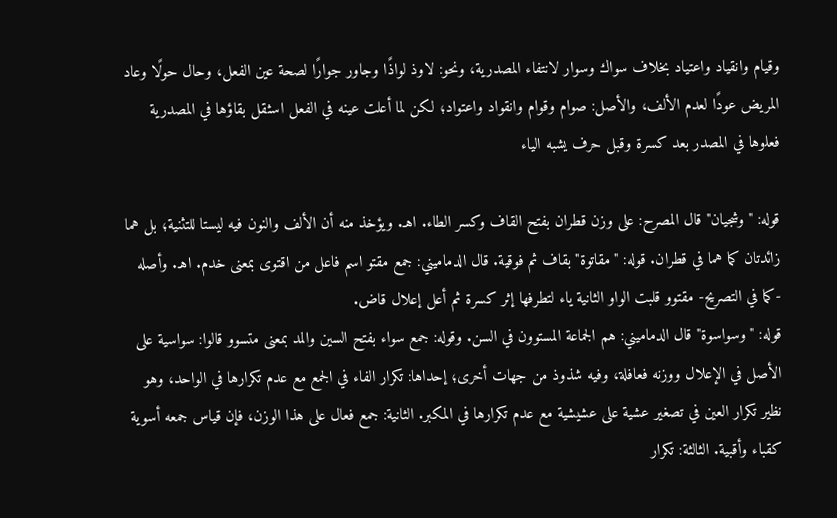وقيام وانقياد واعتياد بخلاف سواك وسوار لانتفاء المصدرية، ونحو: لاوذ لواذًا وجاور جوارًا لصحة عين الفعل، وحال حولًا وعاد المريض عودًا لعدم الألف، والأصل: صوام وقوام وانقواد واعتواد؛ لكن لما أعلت عينه في الفعل اسثقل بقاؤها في المصدرية فعلوها في المصدر بعد كسرة وقبل حرف يشبه الياء

قوله: "وشجيان" قال المصرح: على وزن قطران بفتح القاف وكسر الطاء. اهـ. ويؤخذ منه أن الألف والنون فيه ليستا للتثنية؛ بل هما زائدتان كما هما في قطران. قوله: "مقاتوة" بقاف ثم فوقية. قال الدماميني: جمع مقتو اسم فاعل من اقتوى بمعنى خدم. اهـ. وأصله -كما في التصريح- مقتوو قلبت الواو الثانية ياء لتطرفها إثر كسرة ثم أعل إعلال قاض.
قوله: "وسواسوة" قال الدماميني: هم الجماعة المستوون في السن. وقوله: جمع سواء بفتح السين والمد بمعنى متسوو قالوا: سواسية على الأصل في الإعلال ووزنه فعافلة، وفيه شذوذ من جهات أخرى؛ إحداها: تكرار الفاء في الجمع مع عدم تكرارها في الواحد، وهو نظير تكرار العين في تصغير عشية على عشيشية مع عدم تكرارها في المكبر. الثانية: جمع فعال على هذا الوزن، فإن قياس جمعه أسوية كقباء وأقبية. الثالثة: تكرار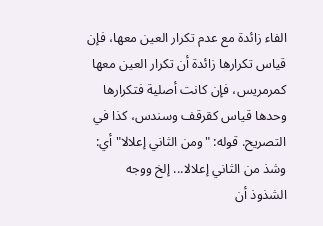الفاء زائدة مع عدم تكرار العين معها، فإن قياس تكرارها زائدة أن تكرار العين معها كمرمريس، فإن كانت أصلية فتكرارها وحدها قياس كقرقف وسندس، كذا في التصريح. قوله: "ومن الثاني إعلالا" أي: وشذ من الثاني إعلالا... إلخ ووجه الشذوذ أن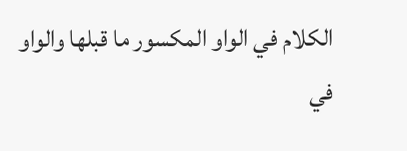الكلام في الواو المكسور ما قبلها والواو في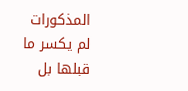المذكورات لم يكسر ما قبلها بل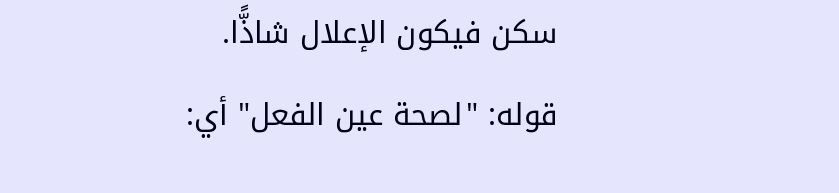سكن فيكون الإعلال شاذًّا.
قوله: "لصحة عين الفعل" أي: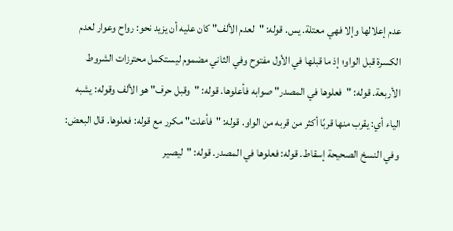عدم إعلالها وإلا فهي معتلة. يس. قوله: "لعدم الألف" كان عليه أن يزيد نحو: رواح وعوار لعدم الكسرة قبل الواو؛ إذ ما قبلها في الأول مفتوح وفي الثاني مضموم ليستكمل محترزات الشروط الأربعة. قوله: "فعلوها في المصدر" صوابه فأعلوها. قوله: "وقبل حرف" هو الألف وقوله: يشبه الياء أي: يقرب منها قربًا أكثر من قربه من الواو. قوله: "فأعلت" مكرر مع قوله: فعلوها. قال البعض: وفي النسخ الصحيحة إسقاط. قوله: فعلوها في المصدر. قوله: "ليصير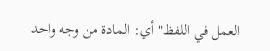العمل في اللفظ" أي: المادة من وجه واحد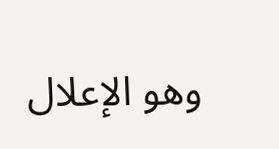وهو الإعلال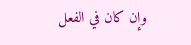وإن كان في الفعل